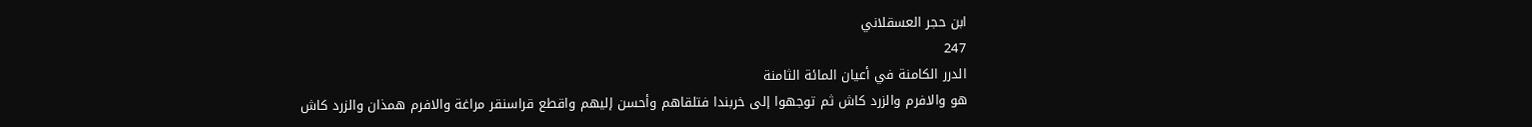ابن حجر العسقلاني
247
الدرر الكامنة في أعيان المائة الثامنة
هو والافرم والزرد كاش ثم توجهوا إلى خربندا فتلقاهم وأحسن إليهم واقطع قراسنقر مراغة والافرم همذان والزرد كاش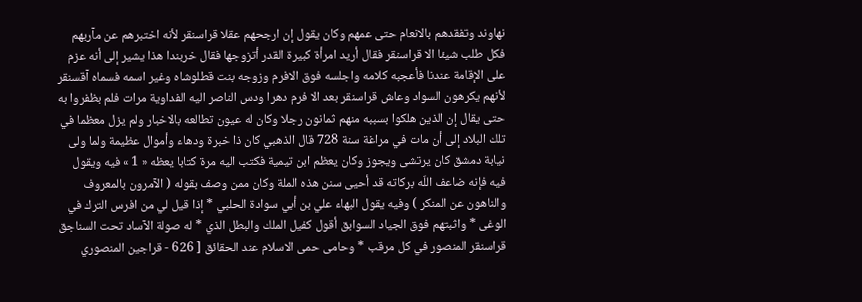نهاوند وتفقدهم بالانعام حتى عمهم وكان يقول إن ارجحهم عقلا قراسنقر لأنه اختبرهم عن مآربهم فكل طلب شيئا الا قراسنقر فقال أريد امرأة كبيرة القدر أتزوجها فقال خربندا هذا يشير إلى أنه عزم على الإقامة عندنا فأعجبه كلامه واجلسه فوق الافرم وزوجه بنت قطلوشاه وغير اسمه فسماه آقسنقر لأنهم يكرهون السواد وعاش قراسنقر بعد الا فرم دهرا ودس الناصر اليه الفداوية مرات فلم بظفروا به حتى يقال إن الذين هلكوا بسببه منهم ثمانون رجلا وكان له عيون تطالعه بالاخبار ولم يزل معظما في تلك البلاد إلى أن مات في مراغة سنة 728 قال الذهبي كان ذا خبرة ودهاء وأموال عظيمة ولما ولى نيابة دمشق كان يرتشى ويجوز وكان يعظم ابن تيمية فكتب اليه مرة كتابا يعظه « 1 » فيه ويقول فيه فإنه ضاعف اللّه بركاته قد أحيى سنن هذه الملة وكان ممن وصف بقوله ( الآمرون بالمعروف والناهون عن المنكر ) وفيه يقول البهاء علي بن أبي سوادة الحلبي * إذا قيل لي من افرس الترك في الوغى * واثبتهم فوق الجياد السوابق أقول كفيل الملك والبطل الذي * له صولة الآساد تحت السناجق قراسنقر المنصور في كل مرقب * وحامى حمى الاسلام عند الحقائق [ 626 - قراجين المنصوري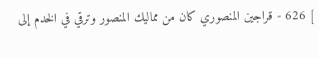] 626 - قراجين المنصوري كان من مماليك المنصور وترقي في الخدم إلى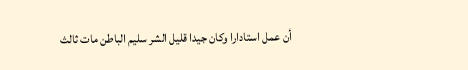أن عمل استادارا وكان جيدا قليل الشر سليم الباطن مات ثالث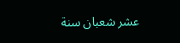عشر شعبان سنة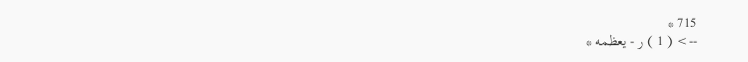715 *
--> ( 1 ) ر - يعظمه *